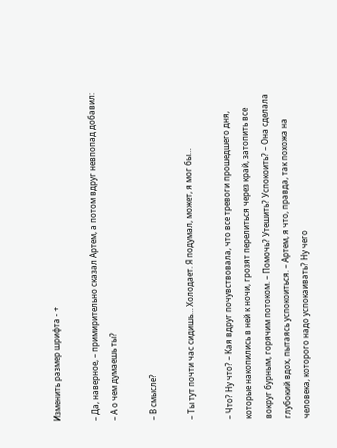Изменить размер шрифта - +

– Да, наверное, – примирительно сказал Артем, а потом вдруг невпопад добавил: – А о чем думаешь ты?

– В смысле?

– Ты тут почти час сидишь… Холодает. Я подумал, может, я мог бы…

– Что? Ну что? – Кая вдруг почувствовала, что все тревоги прошедшего дня, которые накопились в ней к ночи, грозят перелиться через край, затопить все вокруг бурным, горячим потоком. – Помочь? Утешить? Успокоить? – Она сделала глубокий вдох, пытаясь успокоиться. – Артем, я что, правда, так похожа на человека, которого надо успокаивать? Ну чего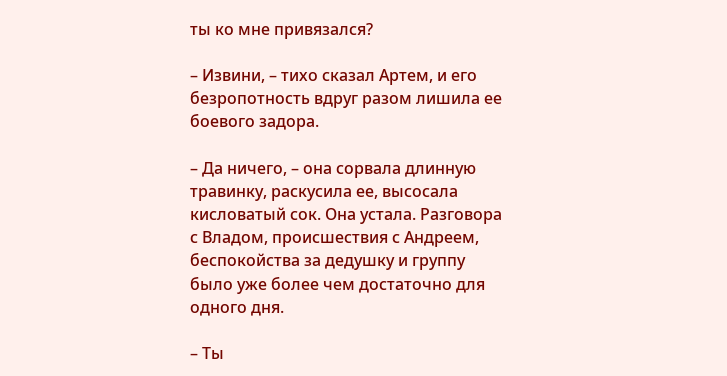ты ко мне привязался?

– Извини, – тихо сказал Артем, и его безропотность вдруг разом лишила ее боевого задора.

– Да ничего, – она сорвала длинную травинку, раскусила ее, высосала кисловатый сок. Она устала. Разговора с Владом, происшествия с Андреем, беспокойства за дедушку и группу было уже более чем достаточно для одного дня.

– Ты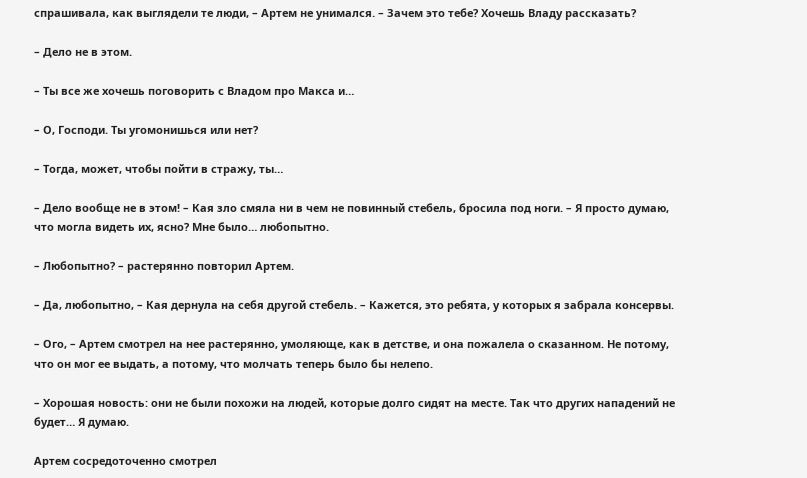спрашивала, как выглядели те люди, – Артем не унимался. – Зачем это тебе? Хочешь Владу рассказать?

– Дело не в этом.

– Ты все же хочешь поговорить с Владом про Макса и…

– О, Господи. Ты угомонишься или нет?

– Тогда, может, чтобы пойти в стражу, ты…

– Дело вообще не в этом! – Кая зло смяла ни в чем не повинный стебель, бросила под ноги. – Я просто думаю, что могла видеть их, ясно? Мне было… любопытно.

– Любопытно? – растерянно повторил Артем.

– Да, любопытно, – Кая дернула на себя другой стебель. – Кажется, это ребята, у которых я забрала консервы.

– Ого, – Артем смотрел на нее растерянно, умоляюще, как в детстве, и она пожалела о сказанном. Не потому, что он мог ее выдать, а потому, что молчать теперь было бы нелепо.

– Хорошая новость: они не были похожи на людей, которые долго сидят на месте. Так что других нападений не будет… Я думаю.

Артем сосредоточенно смотрел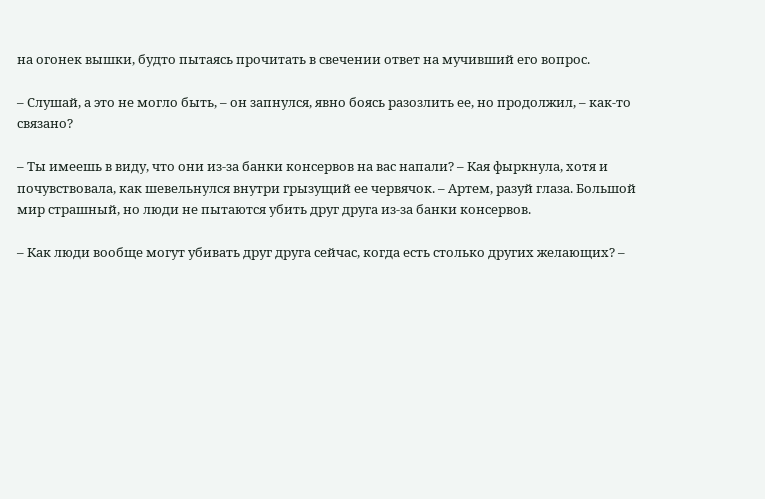на огонек вышки, будто пытаясь прочитать в свечении ответ на мучивший его вопрос.

– Слушай, а это не могло быть, – он запнулся, явно боясь разозлить ее, но продолжил, – как-то связано?

– Ты имеешь в виду, что они из-за банки консервов на вас напали? – Кая фыркнула, хотя и почувствовала, как шевельнулся внутри грызущий ее червячок. – Артем, разуй глаза. Большой мир страшный, но люди не пытаются убить друг друга из-за банки консервов.

– Как люди вообще могут убивать друг друга сейчас, когда есть столько других желающих? –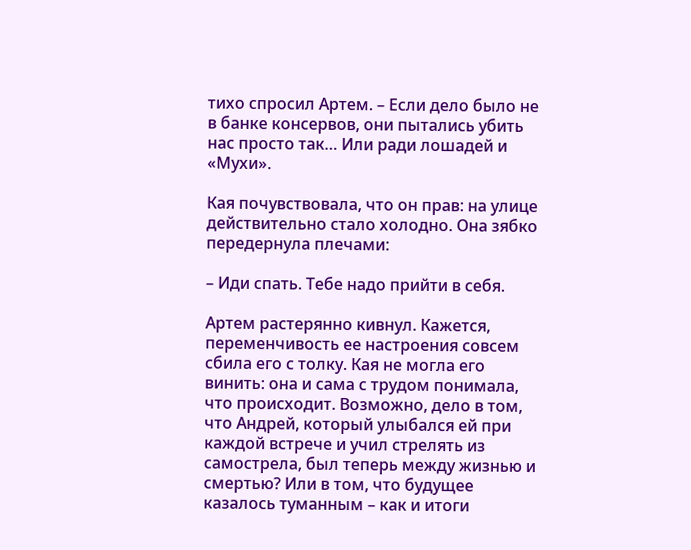тихо спросил Артем. – Если дело было не в банке консервов, они пытались убить нас просто так… Или ради лошадей и «Мухи».

Кая почувствовала, что он прав: на улице действительно стало холодно. Она зябко передернула плечами:

– Иди спать. Тебе надо прийти в себя.

Артем растерянно кивнул. Кажется, переменчивость ее настроения совсем сбила его с толку. Кая не могла его винить: она и сама с трудом понимала, что происходит. Возможно, дело в том, что Андрей, который улыбался ей при каждой встрече и учил стрелять из самострела, был теперь между жизнью и смертью? Или в том, что будущее казалось туманным – как и итоги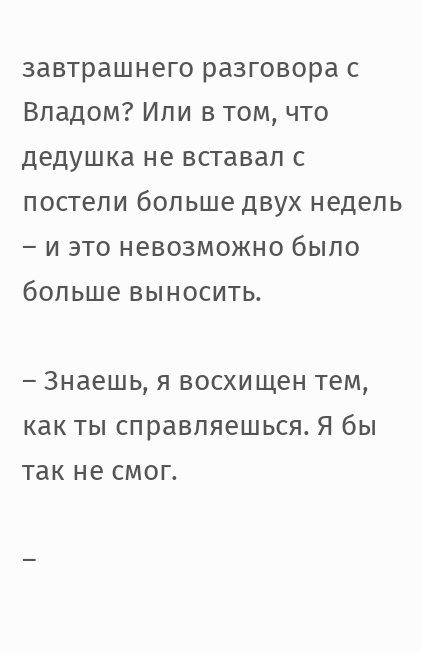завтрашнего разговора с Владом? Или в том, что дедушка не вставал с постели больше двух недель – и это невозможно было больше выносить.

– Знаешь, я восхищен тем, как ты справляешься. Я бы так не смог.

–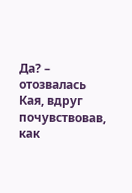Да? – отозвалась Кая, вдруг почувствовав, как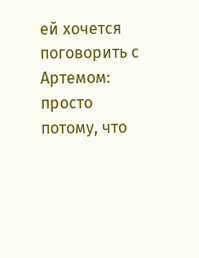ей хочется поговорить с Артемом: просто потому, что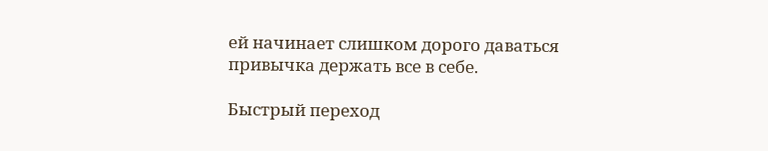ей начинает слишком дорого даваться привычка держать все в себе.

Быстрый переход